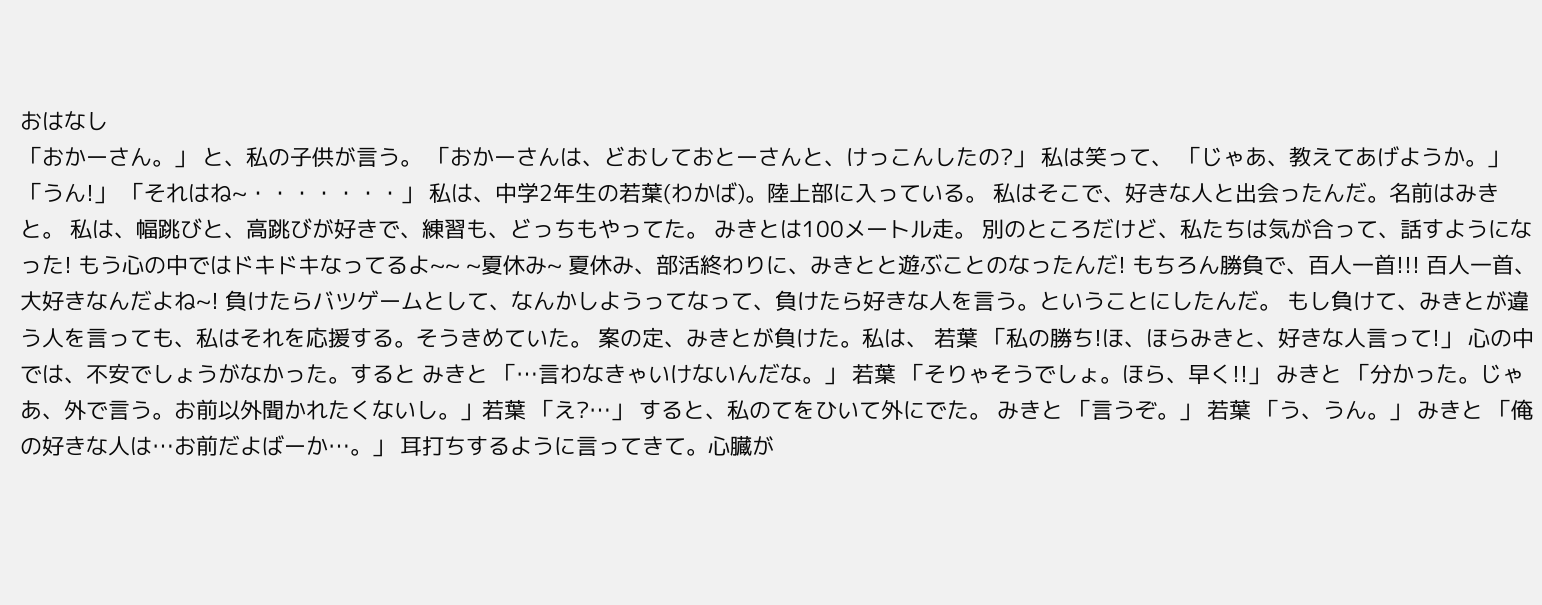おはなし
「おかーさん。」 と、私の子供が言う。 「おかーさんは、どおしておとーさんと、けっこんしたの?」 私は笑って、 「じゃあ、教えてあげようか。」 「うん!」 「それはね~・・・・・・・」 私は、中学2年生の若葉(わかば)。陸上部に入っている。 私はそこで、好きな人と出会ったんだ。名前はみきと。 私は、幅跳びと、高跳びが好きで、練習も、どっちもやってた。 みきとは100メートル走。 別のところだけど、私たちは気が合って、話すようになった! もう心の中ではドキドキなってるよ~~ ~夏休み~ 夏休み、部活終わりに、みきとと遊ぶことのなったんだ! もちろん勝負で、百人一首!!! 百人一首、大好きなんだよね~! 負けたらバツゲームとして、なんかしようってなって、負けたら好きな人を言う。ということにしたんだ。 もし負けて、みきとが違う人を言っても、私はそれを応援する。そうきめていた。 案の定、みきとが負けた。私は、 若葉 「私の勝ち!ほ、ほらみきと、好きな人言って!」 心の中では、不安でしょうがなかった。すると みきと 「…言わなきゃいけないんだな。」 若葉 「そりゃそうでしょ。ほら、早く!!」 みきと 「分かった。じゃあ、外で言う。お前以外聞かれたくないし。」若葉 「え?…」 すると、私のてをひいて外にでた。 みきと 「言うぞ。」 若葉 「う、うん。」 みきと 「俺の好きな人は…お前だよばーか…。」 耳打ちするように言ってきて。心臓が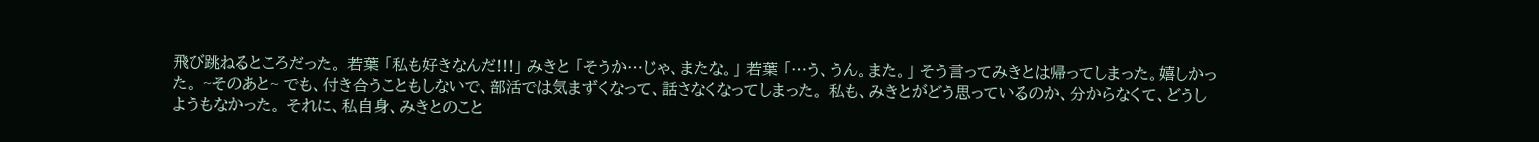飛び跳ねるところだった。 若葉 「私も好きなんだ!!!」 みきと 「そうか…じゃ、またな。」 若葉 「…う、うん。また。」 そう言ってみきとは帰ってしまった。嬉しかった。 ~そのあと~ でも、付き合うこともしないで、部活では気まずくなって、話さなくなってしまった。 私も、みきとがどう思っているのか、分からなくて、どうしようもなかった。 それに、私自身、みきとのこと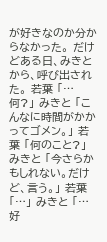が好きなのか分からなかった。 だけどある日、みきとから、呼び出された。 若葉 「…何?」 みきと 「こんなに時間がかかってゴメン。」 若葉 「何のこと?」 みきと 「今さらかもしれない。だけど、言う。」 若葉 「…」 みきと 「…好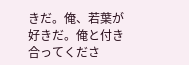きだ。俺、若葉が好きだ。俺と付き合ってくださ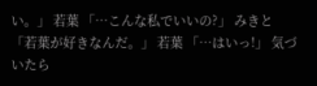い。」 若葉 「…こんな私でいいの?」 みきと 「若葉が好きなんだ。」 若葉 「…はいっ!」 気づいたら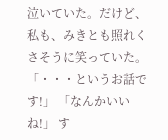泣いていた。だけど、私も、みきとも照れくさそうに笑っていた。 「・・・というお話です!」 「なんかいいね!」 す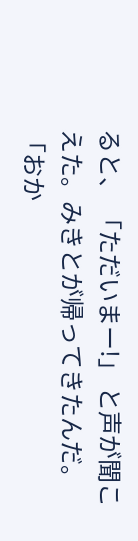ると、 「ただいまー!」 と声が聞こえた。みきとが帰ってきたんだ。 「おか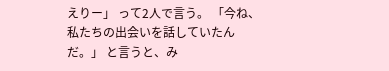えりー」 って2人で言う。 「今ね、私たちの出会いを話していたんだ。」 と言うと、み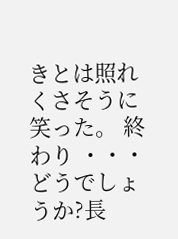きとは照れくさそうに笑った。 終わり ・・・どうでしょうか?長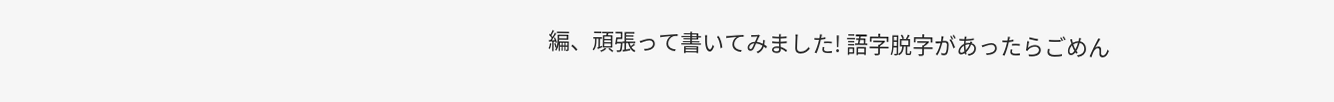編、頑張って書いてみました! 語字脱字があったらごめん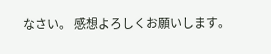なさい。 感想よろしくお願いします。